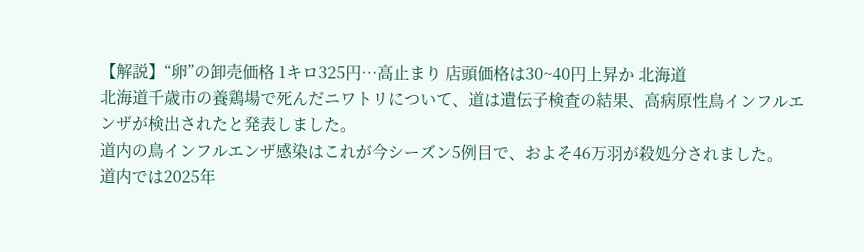【解説】“卵”の卸売価格 1キロ325円…高止まり 店頭価格は30~40円上昇か 北海道
北海道千歳市の養鶏場で死んだニワトリについて、道は遺伝子検査の結果、高病原性鳥インフルエンザが検出されたと発表しました。
道内の鳥インフルエンザ感染はこれが今シーズン5例目で、およそ46万羽が殺処分されました。
道内では2025年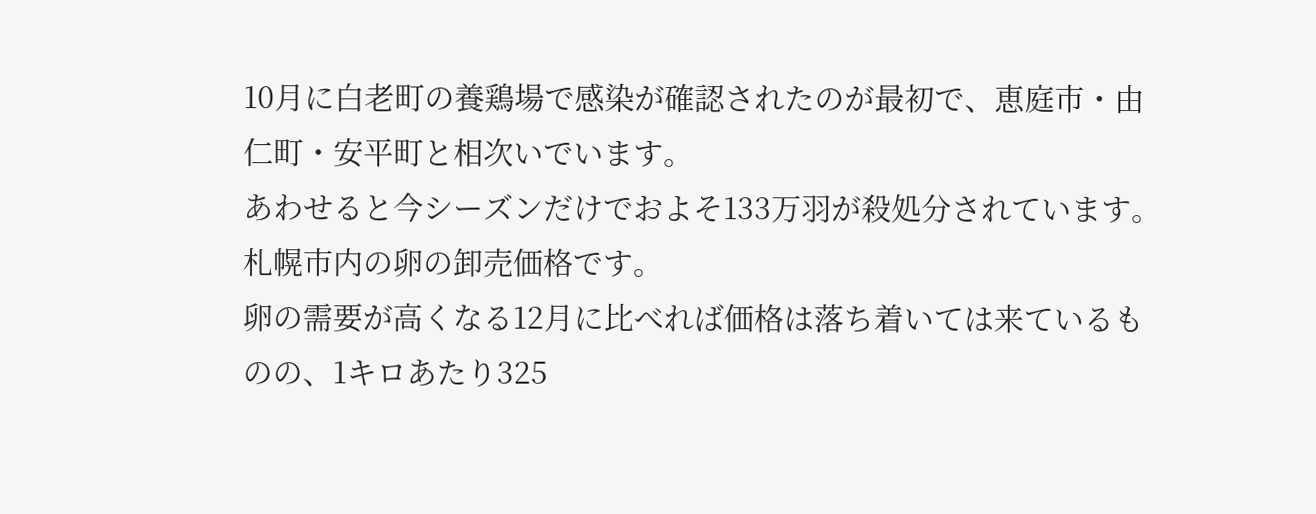10月に白老町の養鶏場で感染が確認されたのが最初で、恵庭市・由仁町・安平町と相次いでいます。
あわせると今シーズンだけでおよそ133万羽が殺処分されています。
札幌市内の卵の卸売価格です。
卵の需要が高くなる12月に比べれば価格は落ち着いては来ているものの、1キロあたり325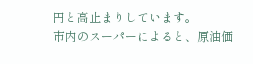円と高止まりしています。
市内のスーパーによると、原油価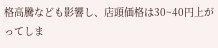格高騰なども影響し、店頭価格は30~40円上がってしま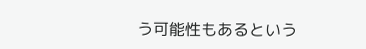う可能性もあるという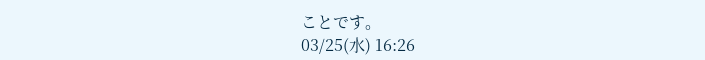ことです。
03/25(水) 16:26